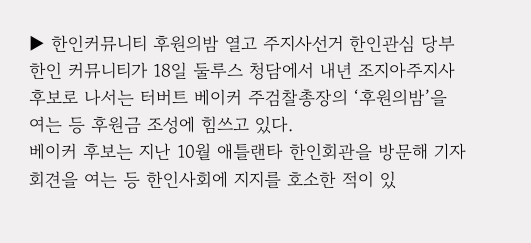▶ 한인커뮤니티 후원의밤 열고 주지사선거 한인관심 당부
한인 커뮤니티가 18일 둘루스 청담에서 내년 조지아주지사 후보로 나서는 터버트 베이커 주검찰총장의 ‘후원의밤’을 여는 등 후원금 조성에 힘쓰고 있다.
베이커 후보는 지난 10월 애틀랜타 한인회관을 방문해 기자회견을 여는 등 한인사회에 지지를 호소한 적이 있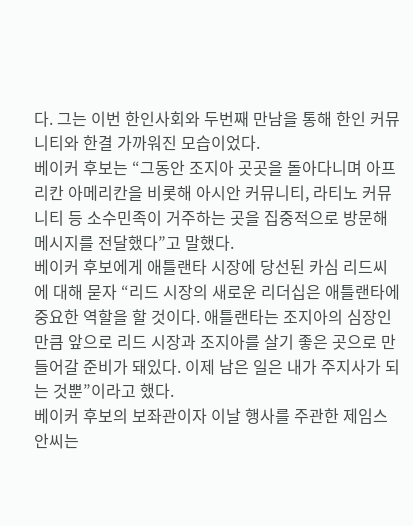다. 그는 이번 한인사회와 두번째 만남을 통해 한인 커뮤니티와 한결 가까워진 모습이었다.
베이커 후보는 “그동안 조지아 곳곳을 돌아다니며 아프리칸 아메리칸을 비롯해 아시안 커뮤니티, 라티노 커뮤니티 등 소수민족이 거주하는 곳을 집중적으로 방문해 메시지를 전달했다”고 말했다.
베이커 후보에게 애틀랜타 시장에 당선된 카심 리드씨에 대해 묻자 “리드 시장의 새로운 리더십은 애틀랜타에 중요한 역할을 할 것이다. 애틀랜타는 조지아의 심장인만큼 앞으로 리드 시장과 조지아를 살기 좋은 곳으로 만들어갈 준비가 돼있다. 이제 남은 일은 내가 주지사가 되는 것뿐”이라고 했다.
베이커 후보의 보좌관이자 이날 행사를 주관한 제임스 안씨는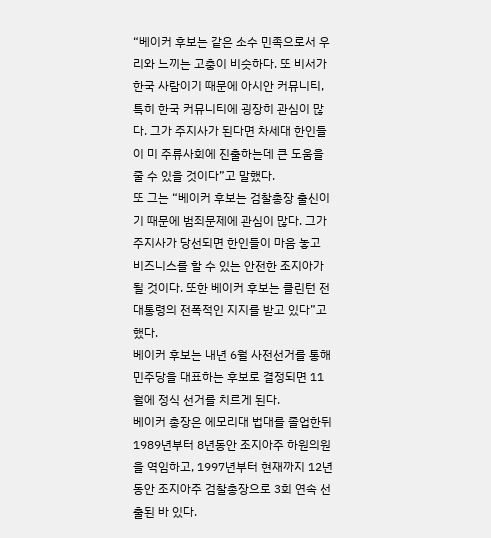“베이커 후보는 같은 소수 민족으로서 우리와 느끼는 고충이 비슷하다. 또 비서가 한국 사람이기 때문에 아시안 커뮤니티, 특히 한국 커뮤니티에 굉장히 관심이 많다. 그가 주지사가 된다면 차세대 한인들이 미 주류사회에 진출하는데 큰 도움을 줄 수 있을 것이다”고 말했다.
또 그는 “베이커 후보는 검찰총장 출신이기 때문에 범죄문제에 관심이 많다. 그가 주지사가 당선되면 한인들이 마음 놓고 비즈니스를 할 수 있는 안전한 조지아가 될 것이다. 또한 베이커 후보는 클린턴 전 대통령의 전폭적인 지지를 받고 있다”고 했다.
베이커 후보는 내년 6월 사전선거를 통해 민주당을 대표하는 후보로 결정되면 11월에 정식 선거를 치르게 된다.
베이커 총장은 에모리대 법대를 졸업한뒤 1989년부터 8년동안 조지아주 하원의원을 역임하고, 1997년부터 현재까지 12년동안 조지아주 검찰총장으로 3회 연속 선출된 바 있다.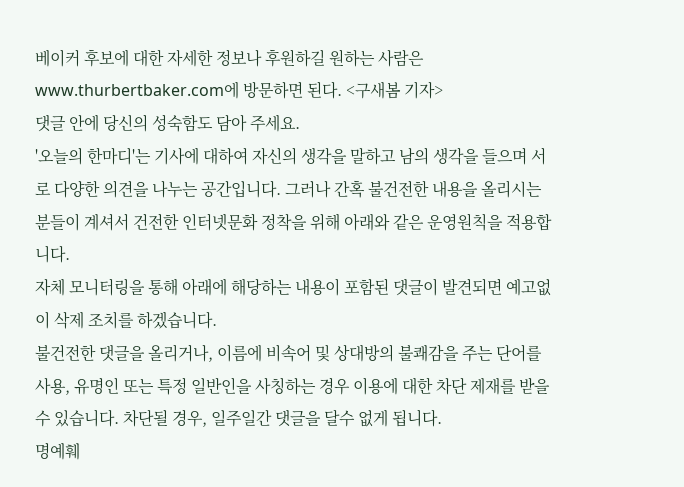베이커 후보에 대한 자세한 정보나 후원하길 원하는 사람은 www.thurbertbaker.com에 방문하면 된다. <구새봄 기자>
댓글 안에 당신의 성숙함도 담아 주세요.
'오늘의 한마디'는 기사에 대하여 자신의 생각을 말하고 남의 생각을 들으며 서로 다양한 의견을 나누는 공간입니다. 그러나 간혹 불건전한 내용을 올리시는 분들이 계셔서 건전한 인터넷문화 정착을 위해 아래와 같은 운영원칙을 적용합니다.
자체 모니터링을 통해 아래에 해당하는 내용이 포함된 댓글이 발견되면 예고없이 삭제 조치를 하겠습니다.
불건전한 댓글을 올리거나, 이름에 비속어 및 상대방의 불쾌감을 주는 단어를 사용, 유명인 또는 특정 일반인을 사칭하는 경우 이용에 대한 차단 제재를 받을 수 있습니다. 차단될 경우, 일주일간 댓글을 달수 없게 됩니다.
명예훼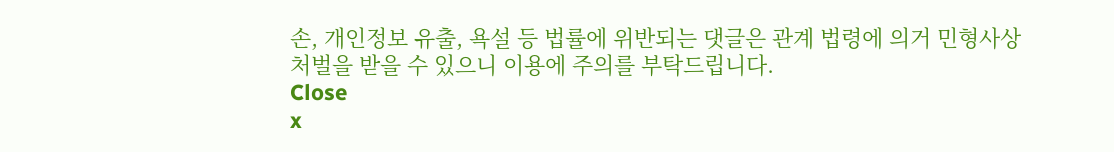손, 개인정보 유출, 욕설 등 법률에 위반되는 댓글은 관계 법령에 의거 민형사상 처벌을 받을 수 있으니 이용에 주의를 부탁드립니다.
Close
x